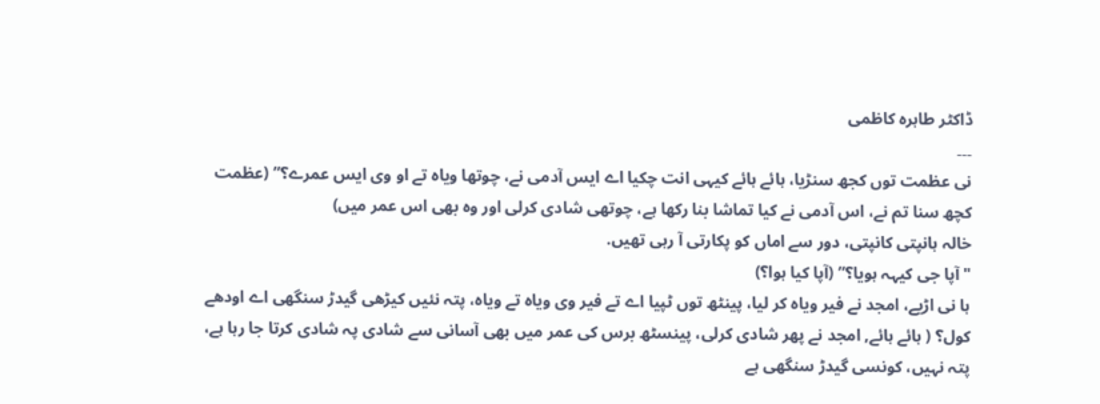ڈاکٹر طاہرہ کاظمی
۔۔۔
نی عظمت توں کجھ سنڑیا، ہائے ہائے کیہی انت چکیا اے ایس آدمی نے، چوتھا ویاہ تے او وی ایس عمرے؟” (عظمت کچھ سنا تم نے، اس آدمی نے کیا تماشا بنا رکھا ہے، چوتھی شادی کرلی اور وہ بھی اس عمر میں)
خالہ ہانپتی کانپتی، دور سے اماں کو پکارتی آ رہی تھیں.
"آپا جی کیہہ ہویا؟” (آپا کیا ہوا؟)
ہا نی اڑیے، امجد نے فیر ویاہ کر لیا، پینٹھ توں ٹپیا اے تے فیر وی ویاہ تے ویاہ، پتہ نئیں کیڑھی گیدڑ سنگھی اے اودھے کول؟ ( ہائے ہائے, امجد نے پھر شادی کرلی، پینسٹھ برس کی عمر میں بھی آسانی سے شادی پہ شادی کرتا جا رہا ہے، پتہ نہیں، کونسی گیدڑ سنگھی ہے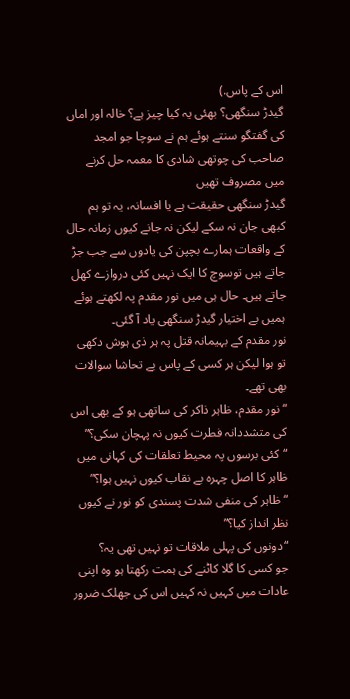اس کے پاس.)
گیدڑ سنگھی؟ بھئی یہ کیا چیز ہے؟ خالہ اور اماں کی گفتگو سنتے ہوئے ہم نے سوچا جو امجد صاحب کی چوتھی شادی کا معمہ حل کرنے میں مصروف تھیں
گیدڑ سنگھی حقیقت ہے یا افسانہ، یہ تو ہم کبھی جان نہ سکے لیکن نہ جانے کیوں زمانہ حال کے واقعات ہمارے بچپن کی یادوں سے جب جڑ جاتے ہیں توسوچ کا ایک نہیں کئی دروازے کھل جاتے ہیں۔ حال ہی میں نور مقدم پہ لکھتے ہوئے ہمیں بے اختیار گیدڑ سنگھی یاد آ گئی۔
نور مقدم کے بہیمانہ قتل پہ ہر ذی ہوش دکھی تو ہوا لیکن ہر کسی کے پاس بے تحاشا سوالات بھی تھے۔
“نور مقدم، ظاہر ذاکر کی ساتھی ہو کے بھی اس کی متشددانہ فطرت کیوں نہ پہچان سکی؟”
“کئی برسوں پہ محیط تعلقات کی کہانی میں ظاہر کا اصل چہرہ بے نقاب کیوں نہیں ہوا؟”
“ظاہر کی منفی شدت پسندی کو نور نے کیوں نظر انداز کیا؟”
“دونوں کی پہلی ملاقات تو نہیں تھی یہ؟
جو کسی کا گلا کاٹنے کی ہمت رکھتا ہو وہ اپنی عادات میں کہیں نہ کہیں اس کی جھلک ضرور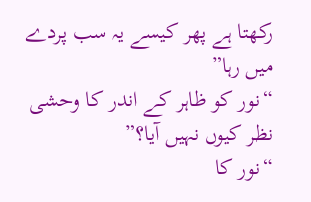رکھتا ہے پھر کیسے یہ سب پردے میں رہا”
“نور کو ظاہر کے اندر کا وحشی نظر کیوں نہیں آیا؟”
“نور کا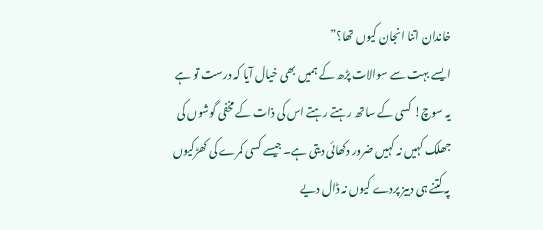خاندان اتنا انجان کیوں تھا؟”
ایسے بہت سے سوالات پڑھ کے ہمیں بھی خیال آیا کہ درست تو ہے یہ سوچ! کسی کے ساتھ رہتے رہتے اس کی ذات کے مخفی گوشوں کی جھلک کہیں نہ کہیں ضرور دکھائی دیتی ہے۔ جیسے کسی کمرے کی کھڑکیوں پہ کتنے ہی دبیز پردے کیوں نہ ڈال دیے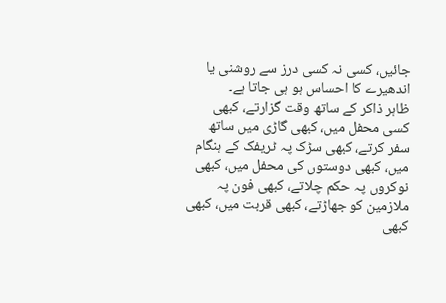جائیں، کسی نہ کسی درز سے روشنی یا اندھیرے کا احساس ہو ہی جاتا ہے۔
ظاہر ذاکر کے ساتھ وقت گزارتے، کبھی کسی محفل میں، کبھی گاڑی میں ساتھ سفر کرتے، کبھی سڑک پہ ٹریفک کے ہنگام میں، کبھی دوستوں کی محفل میں، کبھی نوکروں پہ حکم چلاتے، کبھی فون پہ ملازمین کو جھاڑتے، کبھی قربت میں، کبھی کبھی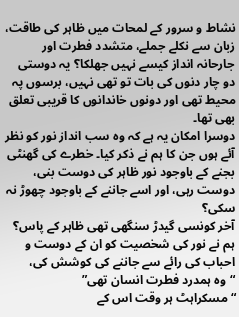نشاط و سرور کے لمحات میں ظاہر کی طاقت، زبان سے نکلے جملے، متشدد فطرت اور جارحانہ انداز کیسے نہیں جھلکا؟ یہ دوستی دو چار دنوں کی بات تو تھی نہیں، برسوں پہ محیط تھی اور دونوں خاندانوں کا قریبی تعلق بھی تھا۔
دوسرا امکان یہ ہے کہ وہ سب انداز نور کو نظر آئے ہوں جن کا ہم نے ذکر کیا۔ خطرے کی گھنٹی بجنے کے باوجود نور ظاہر کی دوست بنی، دوست رہی، اور اسے جاننے کے باوجود چھوڑ نہ سکی؟
آخر کونسی گیدڑ سنگھی تھی ظاہر کے پاس؟
ہم نے نور کی شخصیت کو ان کے دوست و احباب کی رائے سے جاننے کی کوشش کی،
“وہ ہمدرد فطرت انسان تھی”
“مسکراہٹ ہر وقت اس کے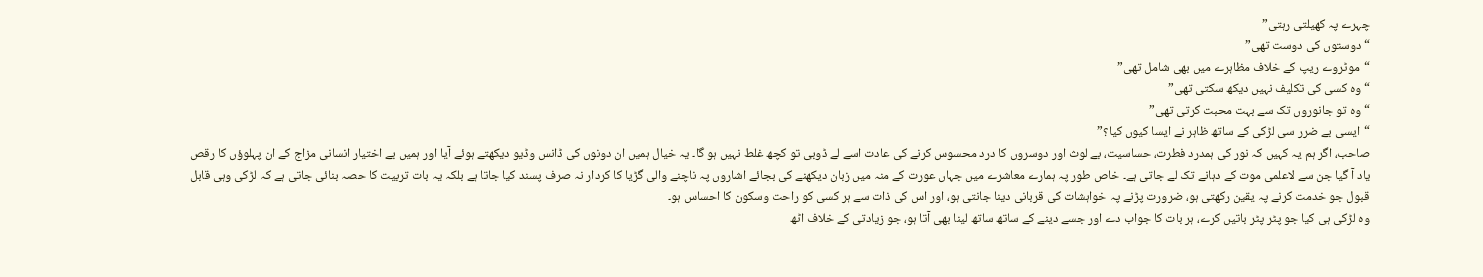چہرے پہ کھیلتی رہتی”
“دوستوں کی دوست تھی”
“موٹروے ریپ کے خلاف مظاہرے میں بھی شامل تھی”
“وہ کسی کی تکلیف نہیں دیکھ سکتی تھی”
“وہ تو جانوروں تک سے بہت محبت کرتی تھی”
“ایسی بے ضرر سی لڑکی کے ساتھ ظاہر نے ایسا کیوں کیا؟”
صاحب، اگر ہم یہ کہیں کہ نور کی ہمدرد فطرت، حساسیت، بے لوث اور دوسروں کا درد محسوس کرنے کی عادت اسے لے ڈوبی تو کچھ غلط نہیں ہو گا۔ یہ خیال ہمیں ان دونوں کی ڈانس وڈیو دیکھتے ہوئے آیا اور ہمیں بے اختیار انسانی مزاج کے ان پہلوؤں کا رقص یاد آ گیا جن سے لاعلمی موت کے دہانے تک لے جاتی ہے۔ خاص طور پہ ہمارے معاشرے میں جہاں عورت کے منہ میں زبان دیکھنے کی بجائے اشاروں پہ ناچنے والی گڑیا کا کردار نہ صرف پسند کیا جاتا ہے بلکہ یہ بات تربیت کا حصہ بنائی جاتی ہے کہ لڑکی وہی قابل قبول جو خدمت کرنے پہ یقین رکھتی ہو، ضرورت پڑنے پہ خواہشات کی قربانی دینا جانتی ہو، اور اس کی ذات سے ہر کسی کو راحت وسکون کا احساس ہو۔
وہ لڑکی ہی کیا جو پٹر پٹر باتیں کرے، ہر بات کا جواب دے اور جسے دینے کے ساتھ ساتھ لینا بھی آتا ہو، جو زیادتی کے خلاف اٹھ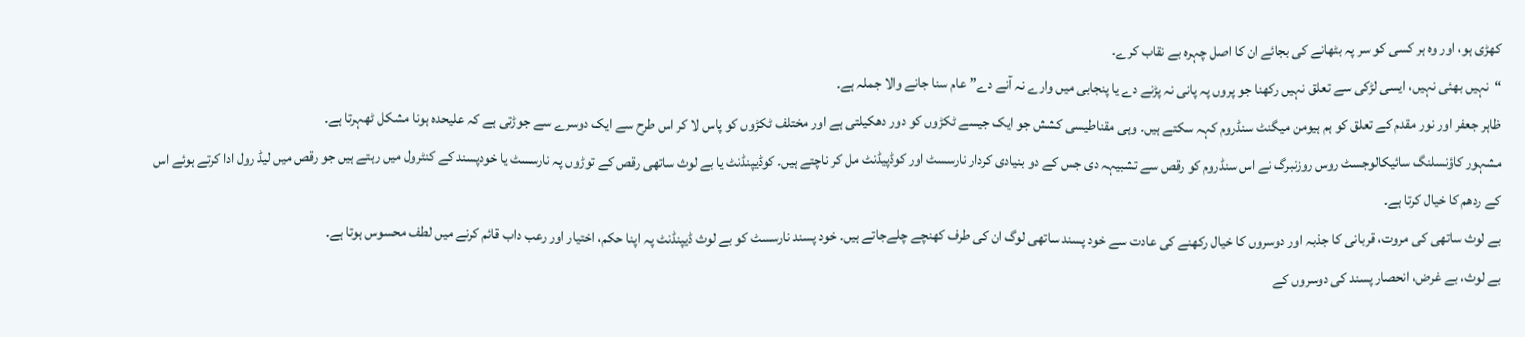کھڑی ہو، اور وہ ہر کسی کو سر پہ بٹھانے کی بجائے ان کا اصل چہرہ بے نقاب کرے۔
“نہیں بھئی نہیں، ایسی لڑکی سے تعلق نہیں رکھنا جو پروں پہ پانی نہ پڑنے دے یا پنجابی میں وارے نہ آنے دے” عام سنا جانے والا جملہ ہے۔
ظاہر جعفر اور نور مقدم کے تعلق کو ہم ہیومن میگنٹ سنڈروم کہہ سکتے ہیں۔ وہی مقناطیسی کشش جو ایک جیسے ٹکڑوں کو دور دھکیلتی ہے اور مختلف ٹکڑوں کو پاس لا کر اس طرح سے ایک دوسرے سے جوڑتی ہے کہ علیحدہ ہونا مشکل ٹھہرتا ہے۔
مشہور کاؤنسلنگ سائیکالوجسٹ روس روزنبرگ نے اس سنڈروم کو رقص سے تشبیہہ دی جس کے دو بنیادی کردار نارسسٹ اور کوڈپیڈنٹ مل کر ناچتے ہیں۔ کوڈیپنڈنٹ یا بے لوث ساتھی رقص کے توڑوں پہ نارسسٹ یا خودپسند کے کنٹرول میں رہتے ہیں جو رقص میں لیڈ رول ادا کرتے ہوئے اس کے ردھم کا خیال کرتا ہے۔
بے لوث ساتھی کی مروت، قربانی کا جذبہ اور دوسروں کا خیال رکھنے کی عادت سے خود پسند ساتھی لوگ ان کی طرف کھنچے چلےجاتے ہیں۔ خود پسند نارسسٹ کو بے لوث ڈیپنڈنٹ پہ اپنا حکم، اختیار اور رعب داب قائم کرنے میں لطف محسوس ہوتا ہے۔
بے لوث، بے غرض، انحصار پسند کی دوسروں کے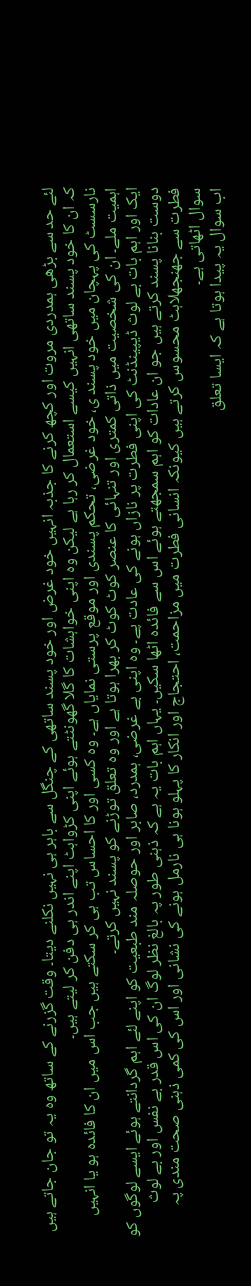لئے حد سے بڑھی ہمدردی مروت اور کچھ کرنے کا جذبہ انہیں خود غرض اور خود پسند ساتھی کے چنگل سے باہر ہی نہیں نکلنے دیتا۔ وقت گزرنے کے ساتھ وہ یہ تو جان جاتے ہیں کہ ان کا خود پسند ساتھی انہیں کیسے استعمال کر رہا ہے لیکن وہ اپنی خواہشات کا گلا گھونٹتے ہوئے اپنی کڑواہٹ اپنے اندر ہی دفن کر لیتے ہیں۔
نارسسٹ کی پہچان میں خود پسند ی، خود غرضی، تحکم پسندی اور موقع پرستی نمایاں ہے۔ وہ کسی اور کا احساس تب ہی کر سکتے ہیں جب اس میں ان کا فائدہ ہو یا انہیں اہمیت ملے۔ ان کی شخصیت میں ذاتی کمتری اور تنہائی کا عنصر کوٹ کوٹ کر بھرا ہوتا ہے اور وہ تعلق توڑنے کو پسند نہیں کرتے۔
ایک اور اہم بات بے لوث ڈیپینڈنٹ کی اپنی فطرت پر نازاں ہونے کی عادت پے۔ وہ اپنی بے غرضی، ہمدرد، صابر اور حوصلہ مند طبعیت کو اپنے لئے اہم گردانتے ہوئے ایسے لوگوں کو دوست بنانا پسند کرتے ہیں جو ان عادات کو اہم سمجھتے ہوئے اس سے فائدہ اٹھا سکیں۔ یہاں اہم بات یہ ہے کہ ذہنی طور پہ بالغ نظر لوگ ان کی اس قدر بے نفس اور بے لوث فطرت سے جھنجھلاہٹ محسوس کرتے ہیں کیونکہ انسانی فطرت میں مزاحمت، احتجاج اور انکار کا پہلو ہونا ہی نارمل ہونے کی نشانی اور اس کی کمی ذہنی صحت مندی پہ سوال اٹھاتی ہے۔
اب سوال یہ پیدا ہوتا ہے کہ ایسا تعلق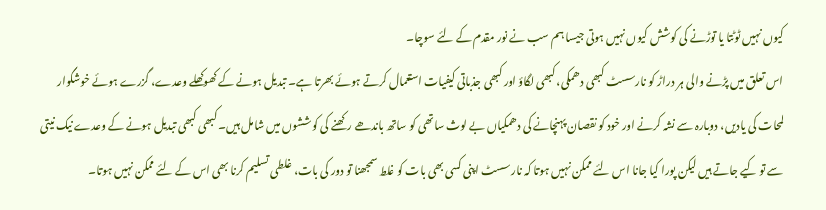کیوں نہیں ٹوٹتا یا توڑنے کی کوشش کیوں نہیں ہوتی جیسا ہم سب نے نور مقدم کے لئے سوچا۔
اس تعلق میں پڑنے والی ہر دراڑ کو نارسسٹ کبھی دھمکی، کبھی لگاؤ اور کبھی جذباتی کیفیات استعمال کرتے ہوئے بھرتا ہے۔ تبدیل ہونے کے کھوکھلے وعدے، گزرے ہوئے خوشگوار لمحات کی یادیں، دوبارہ سے نشہ کرنے اور خود کو نقصان پہنچانے کی دھمکیاں بے لوث ساتھی کو ساتھ باندھے رکھنے کی کوششوں میں شامل ہیں۔ کبھی کبھی تبدیل ہونے کے وعدے نیک نیتی سے تو کیے جاتے ہیں لیکن پورا کیا جانا اس لئے ممکن نہیں ہوتا کہ نارسسٹ اپنی کسی بھی بات کو غلط سمجھنا تو دور کی بات، غلطی تسلیم کرنا بھی اس کے لئے ممکن نہیں ہوتا۔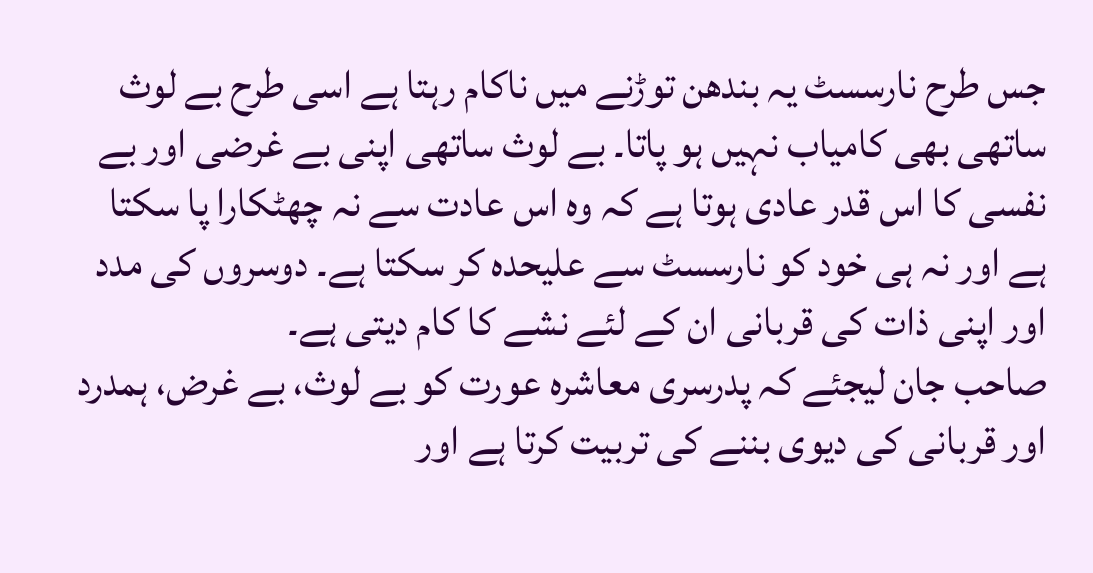جس طرح نارسسٹ یہ بندھن توڑنے میں ناکام رہتا ہے اسی طرح بے لوث ساتھی بھی کامیاب نہیں ہو پاتا۔ بے لوث ساتھی اپنی بے غرضی اور بے نفسی کا اس قدر عادی ہوتا ہے کہ وہ اس عادت سے نہ چھٹکارا پا سکتا ہے اور نہ ہی خود کو نارسسٹ سے علیحدہ کر سکتا ہے۔ دوسروں کی مدد اور اپنی ذات کی قربانی ان کے لئے نشے کا کام دیتی ہے۔
صاحب جان لیجئے کہ پدرسری معاشرہ عورت کو بے لوث، بے غرض، ہمدرد اور قربانی کی دیوی بننے کی تربیت کرتا ہے اور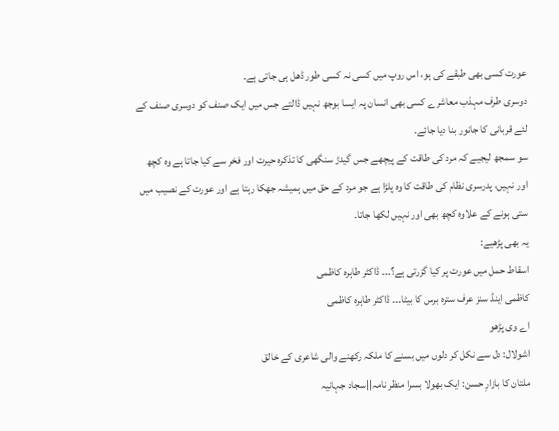عورت کسی بھی طبقے کی ہو، اس روپ میں کسی نہ کسی طور ڈھل ہی جاتی ہے۔
دوسری طرف مہذب معاشرے کسی بھی انسان پہ ایسا بوجھ نہیں ڈالتے جس میں ایک صنف کو دوسری صنف کے لئے قربانی کا جانور بنا دیا جائے۔
سو سمجھ لیجیے کہ مرد کی طاقت کے پیچھے جس گیدڑ سنگھی کا تذکرہ حیرت اور فخر سے کیا جاتا ہے وہ کچھ اور نہیں، پدرسری نظام کی طاقت کا وہ پلڑا ہے جو مرد کے حق میں ہمیشہ جھکا رہتا ہے اور عورت کے نصیب میں ستی ہونے کے علاوہ کچھ بھی اور نہیں لکھا جاتا۔
یہ بھی پڑھیے:
اسقاط حمل میں عورت پر کیا گزرتی ہے؟۔۔۔ ڈاکٹر طاہرہ کاظمی
کاظمی اینڈ سنز عرف سترہ برس کا بیٹا۔۔۔ ڈاکٹر طاہرہ کاظمی
اے وی پڑھو
اشولال: دل سے نکل کر دلوں میں بسنے کا ملکہ رکھنے والی شاعری کے خالق
ملتان کا بازارِ حسن: ایک بھولا بسرا منظر نامہ||سجاد جہانیہ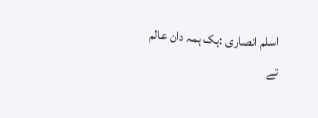اسلم انصاری :ہک ہمہ دان عالم تے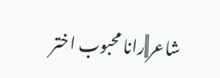شاعر||رانا محبوب اختر